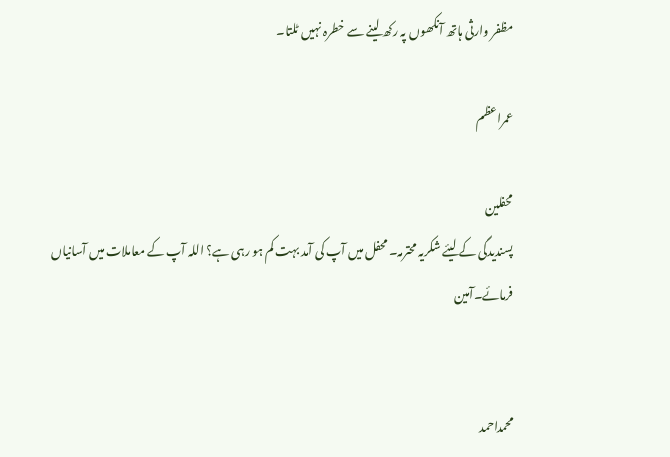مظفر وارثی ہاتھ آنکھوں پہ رکھ لینے سے خطرہ نہیں ٹلتا۔

عمراعظم

محفلین
پسندیدگی کے لیئے شکریہ محترمہ۔ محفل میں آپ کی آمد بہت کم ہو رہی ہے؟ اللہ آپ کے معاملات میں آسانیاں فرمائے۔آمین


محمداحمد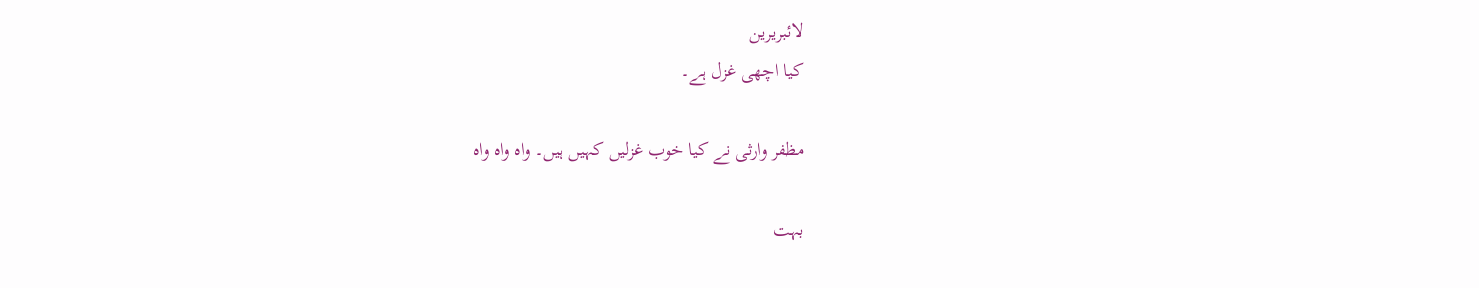لائبریرین
کیا اچھی غزل ہے۔

مظفر وارثی نے کیا خوب غزلیں کہیں ہیں۔ واہ واہ واہ

بہت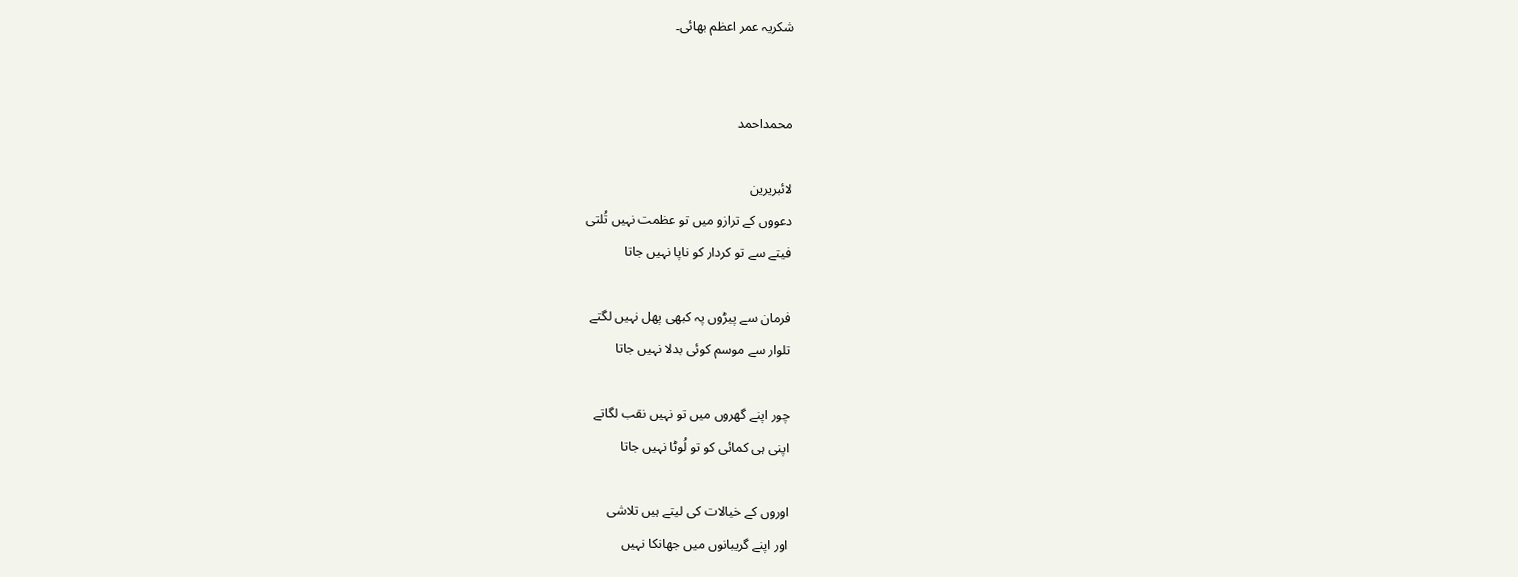شکریہ عمر اعظم بھائی۔


محمداحمد

لائبریرین
دعووں کے ترازو میں تو عظمت نہیں تُلتی
فیتے سے تو کردار کو ناپا نہیں جاتا

فرمان سے پیڑوں پہ کبھی پھل نہیں لگتے
تلوار سے موسم کوئی بدلا نہیں جاتا

چور اپنے گھروں میں تو نہیں نقب لگاتے
اپنی ہی کمائی کو تو لُوٹا نہیں جاتا

اوروں کے خیالات کی لیتے ہیں تلاشی
اور اپنے گریبانوں میں جھانکا نہیں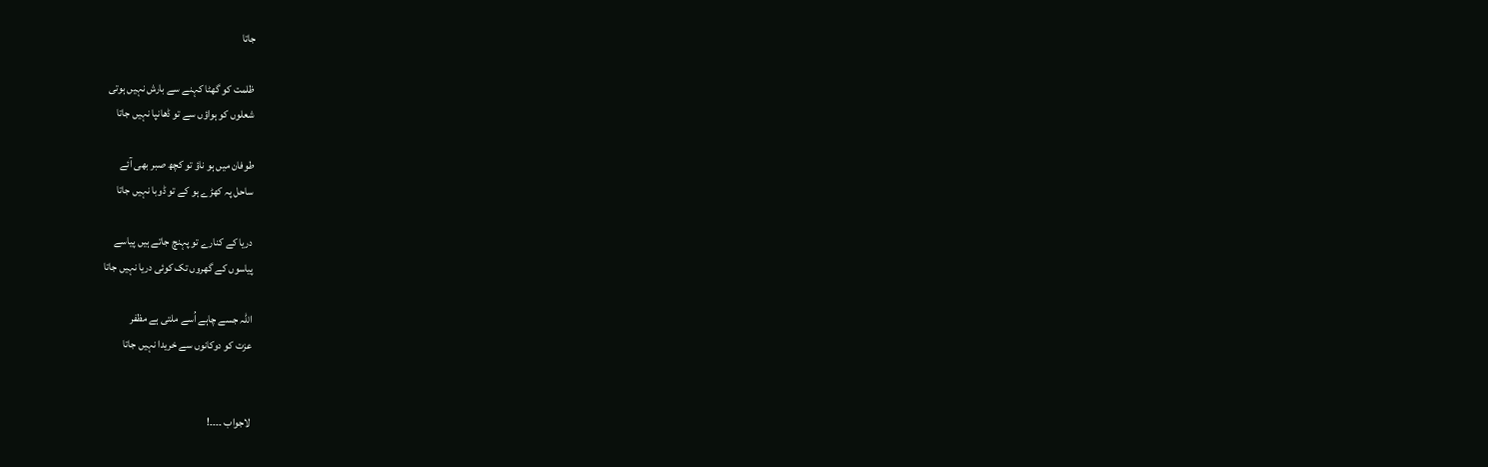جاتا

ظلمت کو گھٹا کہنے سے بارش نہیں ہوتی
شعلوں کو ہواؤں سے تو ڈھانپا نہیں جاتا

طوفان میں ہو ناؤ تو کچھ صبر بھی آئے
ساحل پہ کھڑے ہو کے تو ڈوبا نہیں جاتا

دریا کے کنارے تو پہنچ جاتے ہیں پیاسے
پیاسوں کے گھروں تک کوئی دریا نہیں جاتا

اللہ جسے چاہے اُسے ملتی ہے مظفر
عزت کو دوکانوں سے خریدا نہیں جاتا


لاجواب ۔۔۔۔!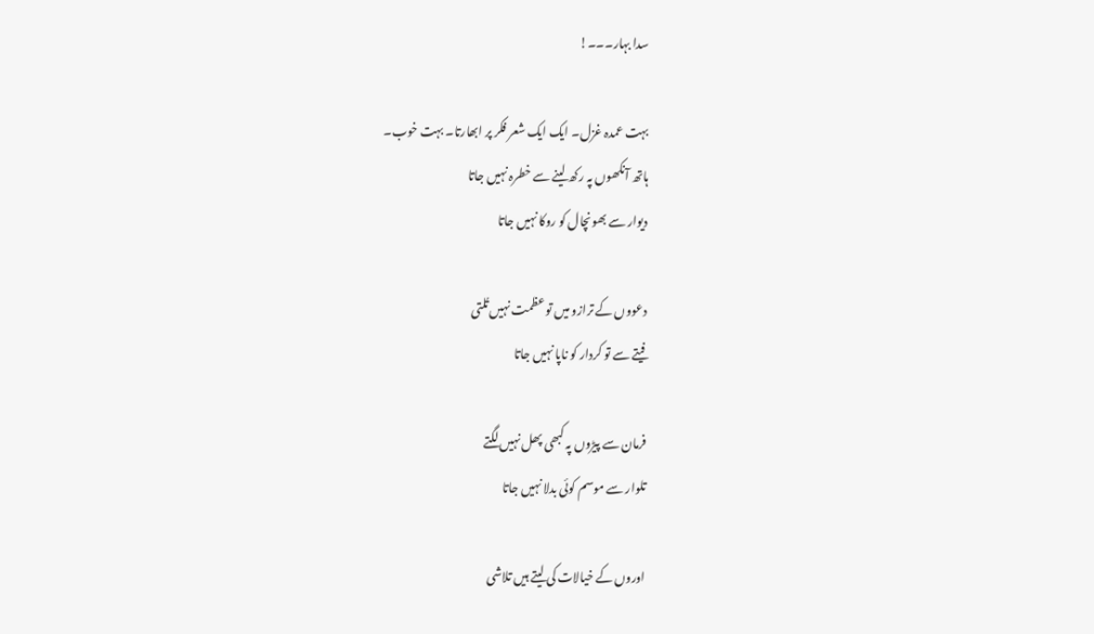سدا بہار۔۔۔!

بہت عمدہ غزل۔ ایک ایک شعر فکر پر ابھارتا۔ بہت خوب۔
ہاتھ آنکھوں پہ رکھ لینے سے خطرہ نہیں جاتا
دیوار سے بھونچال کو روکا نہیں جاتا

دعووں کے ترازو میں تو عظمت نہیں تُلتی
فیتے سے تو کردار کو ناپا نہیں جاتا

فرمان سے پیڑوں پہ کبھی پھل نہیں لگتے
تلوار سے موسم کوئی بدلا نہیں جاتا

اوروں کے خیالات کی لیتے ہیں تلاشی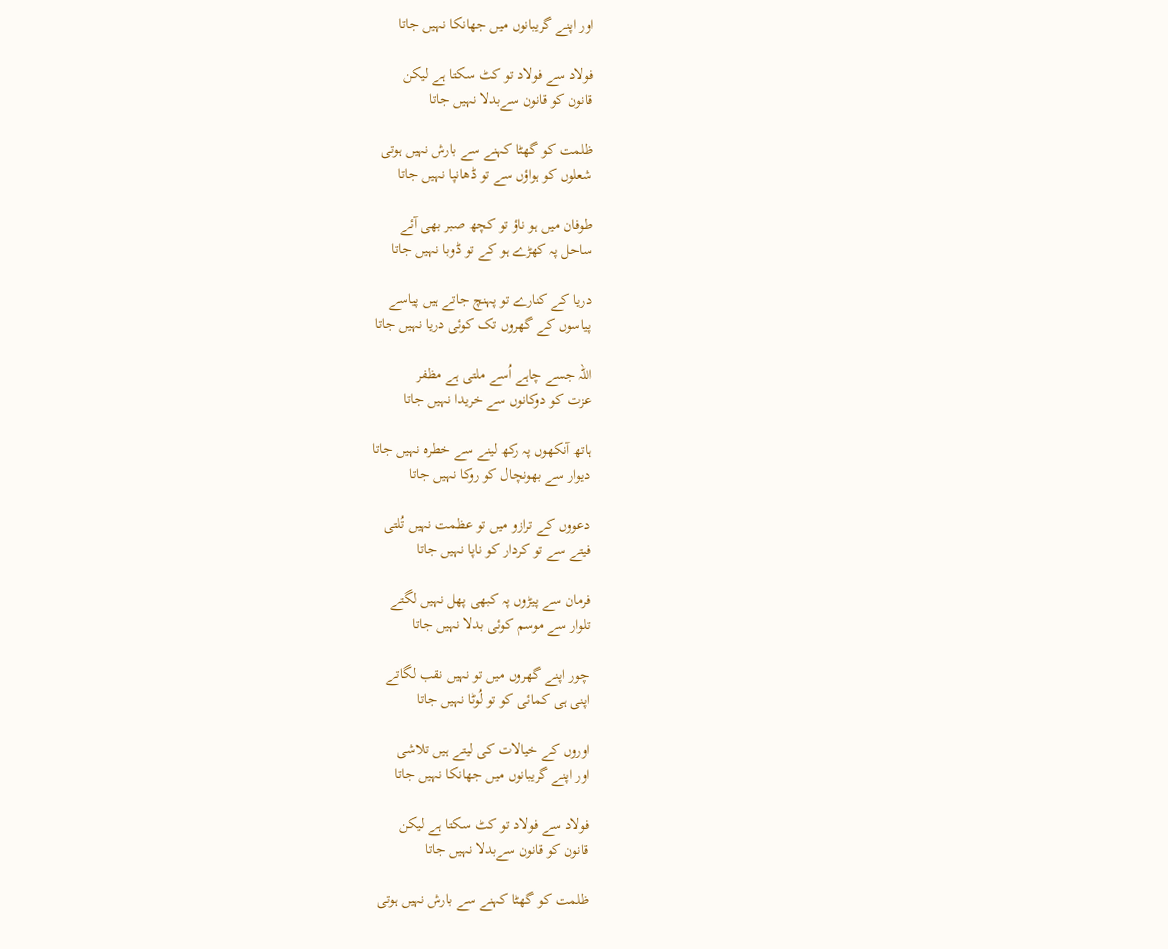اور اپنے گریبانوں میں جھانکا نہیں جاتا

فولاد سے فولاد تو کٹ سکتا ہے لیکن
قانون کو قانون سےبدلا نہیں جاتا

ظلمت کو گھٹا کہنے سے بارش نہیں ہوتی
شعلوں کو ہواؤں سے تو ڈھانپا نہیں جاتا

طوفان میں ہو ناؤ تو کچھ صبر بھی آئے
ساحل پہ کھڑے ہو کے تو ڈوبا نہیں جاتا

دریا کے کنارے تو پہنچ جاتے ہیں پیاسے
پیاسوں کے گھروں تک کوئی دریا نہیں جاتا

اللہ جسے چاہے اُسے ملتی ہے مظفر
عزت کو دوکانوں سے خریدا نہیں جاتا

ہاتھ آنکھوں پہ رکھ لینے سے خطرہ نہیں جاتا
دیوار سے بھونچال کو روکا نہیں جاتا

دعووں کے ترازو میں تو عظمت نہیں تُلتی
فیتے سے تو کردار کو ناپا نہیں جاتا

فرمان سے پیڑوں پہ کبھی پھل نہیں لگتے
تلوار سے موسم کوئی بدلا نہیں جاتا

چور اپنے گھروں میں تو نہیں نقب لگاتے
اپنی ہی کمائی کو تو لُوٹا نہیں جاتا

اوروں کے خیالات کی لیتے ہیں تلاشی
اور اپنے گریبانوں میں جھانکا نہیں جاتا

فولاد سے فولاد تو کٹ سکتا ہے لیکن
قانون کو قانون سےبدلا نہیں جاتا

ظلمت کو گھٹا کہنے سے بارش نہیں ہوتی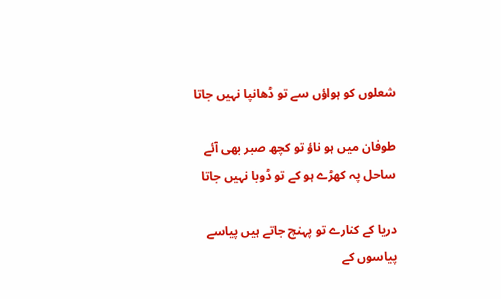شعلوں کو ہواؤں سے تو ڈھانپا نہیں جاتا

طوفان میں ہو ناؤ تو کچھ صبر بھی آئے
ساحل پہ کھڑے ہو کے تو ڈوبا نہیں جاتا

دریا کے کنارے تو پہنچ جاتے ہیں پیاسے
پیاسوں کے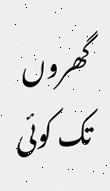گھروں تک کوئی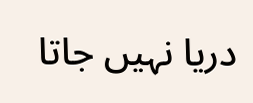دریا نہیں جاتا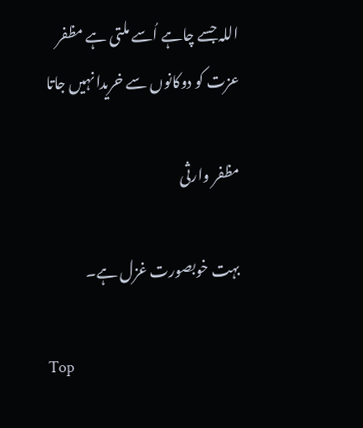اللہ جسے چاہے اُسے ملتی ہے مظفر
عزت کو دوکانوں سے خریدا نہیں جاتا

مظفر وارثی

بہت خوبصورت غزل ہے۔

Top